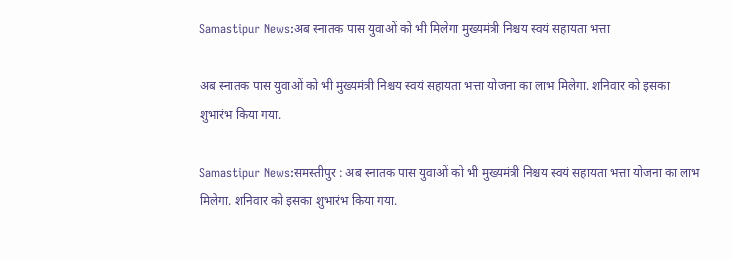Samastipur News:अब स्नातक पास युवाओं को भी मिलेगा मुख्यमंत्री निश्चय स्वयं सहायता भत्ता

अब स्नातक पास युवाओं को भी मुख्यमंत्री निश्चय स्वयं सहायता भत्ता योजना का लाभ मिलेगा. शनिवार को इसका शुभारंभ किया गया.

Samastipur News:समस्तीपुर : अब स्नातक पास युवाओं को भी मुख्यमंत्री निश्चय स्वयं सहायता भत्ता योजना का लाभ मिलेगा. शनिवार को इसका शुभारंभ किया गया.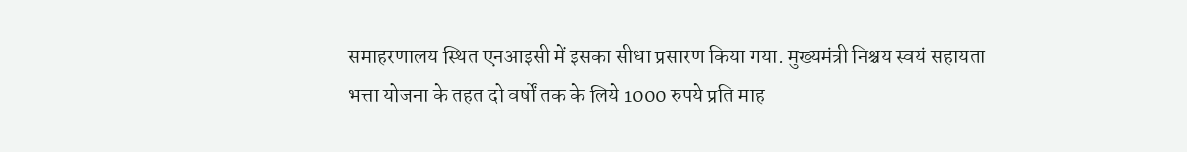समाहरणालय स्थित एनआइसी में इसका सीधा प्रसारण किया गया. मुख्यमंत्री निश्चय स्वयं सहायता भत्ता योजना के तहत दो वर्षों तक के लिये 1000 रुपये प्रति माह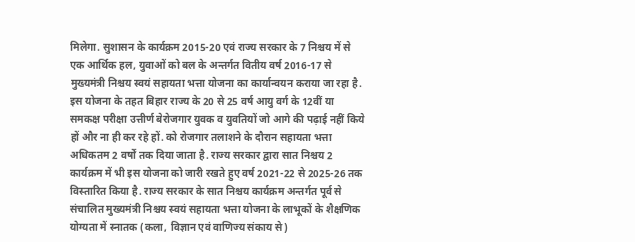मिलेगा. सुशासन के कार्यक्रम 2015-20 एवं राज्य सरकार के 7 निश्चय में से एक आर्थिक हल, युवाओं को बल के अन्तर्गत वितीय वर्ष 2016-17 से मुख्यमंत्री निश्चय स्वयं सहायता भत्ता योजना का कार्यान्वयन कराया जा रहा है. इस योजना के तहत बिहार राज्य के 20 से 25 वर्ष आयु वर्ग के 12वीं या समकक्ष परीक्षा उत्तीर्ण बेरोजगार युवक व युवतियों जो आगे की पढ़ाई नहीं किये हों और ना ही कर रहे हों. को रोजगार तलाशने के दौरान सहायता भत्ता अधिकतम 2 वर्षों तक दिया जाता है. राज्य सरकार द्वारा सात निश्चय 2 कार्यक्रम में भी इस योजना को जारी रखते हुए वर्ष 2021-22 से 2025-26 तक विस्तारित किया है. राज्य सरकार के सात निश्चय कार्यक्रम अन्तर्गत पूर्व से संचालित मुख्यमंत्री निश्चय स्वयं सहायता भत्ता योजना के लाभूकों के शैक्षणिक योग्यता में स्नातक (कला, विज्ञान एवं वाणिज्य संकाय से)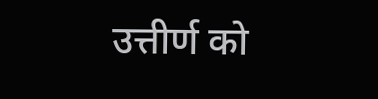उत्तीर्ण को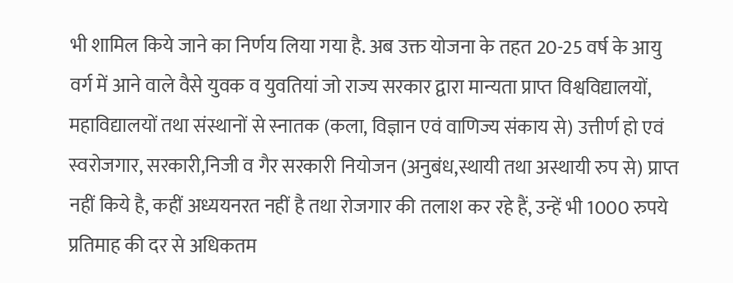भी शामिल किये जाने का निर्णय लिया गया है. अब उक्त योजना के तहत 20-25 वर्ष के आयु वर्ग में आने वाले वैसे युवक व युवतियां जो राज्य सरकार द्वारा मान्यता प्राप्त विश्वविद्यालयों, महाविद्यालयों तथा संस्थानों से स्नातक (कला, विज्ञान एवं वाणिज्य संकाय से) उत्तीर्ण हो एवं स्वरोजगार, सरकारी,निजी व गैर सरकारी नियोजन (अनुबंध,स्थायी तथा अस्थायी रुप से) प्राप्त नहीं किये है, कहीं अध्ययनरत नहीं है तथा रोजगार की तलाश कर रहे हैं, उन्हें भी 1000 रुपये प्रतिमाह की दर से अधिकतम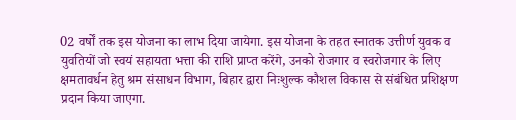02 वर्षों तक इस योजना का लाभ दिया जायेगा. इस योजना के तहत स्नातक उत्तीर्ण युवक व युवतियों जो स्वयं सहायता भत्ता की राशि प्राप्त करेंगे, उनको रोजगार व स्वरोजगार के लिए क्षमतावर्धन हेतु श्रम संसाधन विभाग, बिहार द्वारा निःशुल्क कौशल विकास से संबंधित प्रशिक्षण प्रदान किया जाएगा.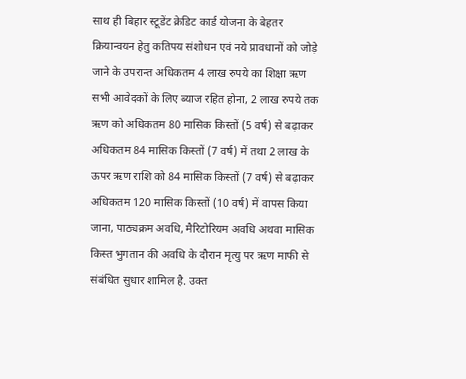साथ ही बिहार स्टूडेंट क्रेडिट कार्ड योजना के बेहतर क्रियान्वयन हेतु कतिपय संशोधन एवं नये प्रावधानों को जोड़े जाने के उपरान्त अधिकतम 4 लाख रुपये का शिक्षा ऋण सभी आवेदकों के लिए ब्याज रहित होना, 2 लाख रुपये तक ऋण को अधिकतम 80 मासिक किस्तों (5 वर्ष) से बढ़ाकर अधिकतम 84 मासिक किस्तों (7 वर्ष) में तथा 2 लाख के ऊपर ऋण राशि को 84 मासिक किस्तों (7 वर्ष) से बढ़ाकर अधिकतम 120 मासिक किस्तों (10 वर्ष) में वापस किया जाना, पाठ्यक्रम अवधि, मैरिटोरियम अवधि अथवा मासिक किस्त भुगतान की अवधि के दौरान मृत्यु पर ऋण माफी से संबंधित सुधार शामिल है. उक्त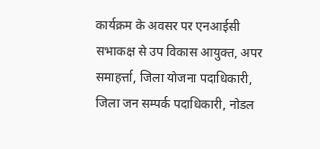कार्यक्रम के अवसर पर एनआईसी सभाकक्ष से उप विकास आयुक्त, अपर समाहर्त्ता, जिला योजना पदाधिकारी, जिला जन सम्पर्क पदाधिकारी, नोडल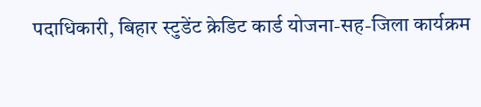पदाधिकारी, बिहार स्टुडेंट क्रेडिट कार्ड योजना-सह-जिला कार्यक्रम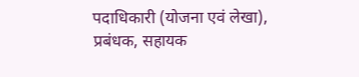पदाधिकारी (योजना एवं लेखा), प्रबंधक, सहायक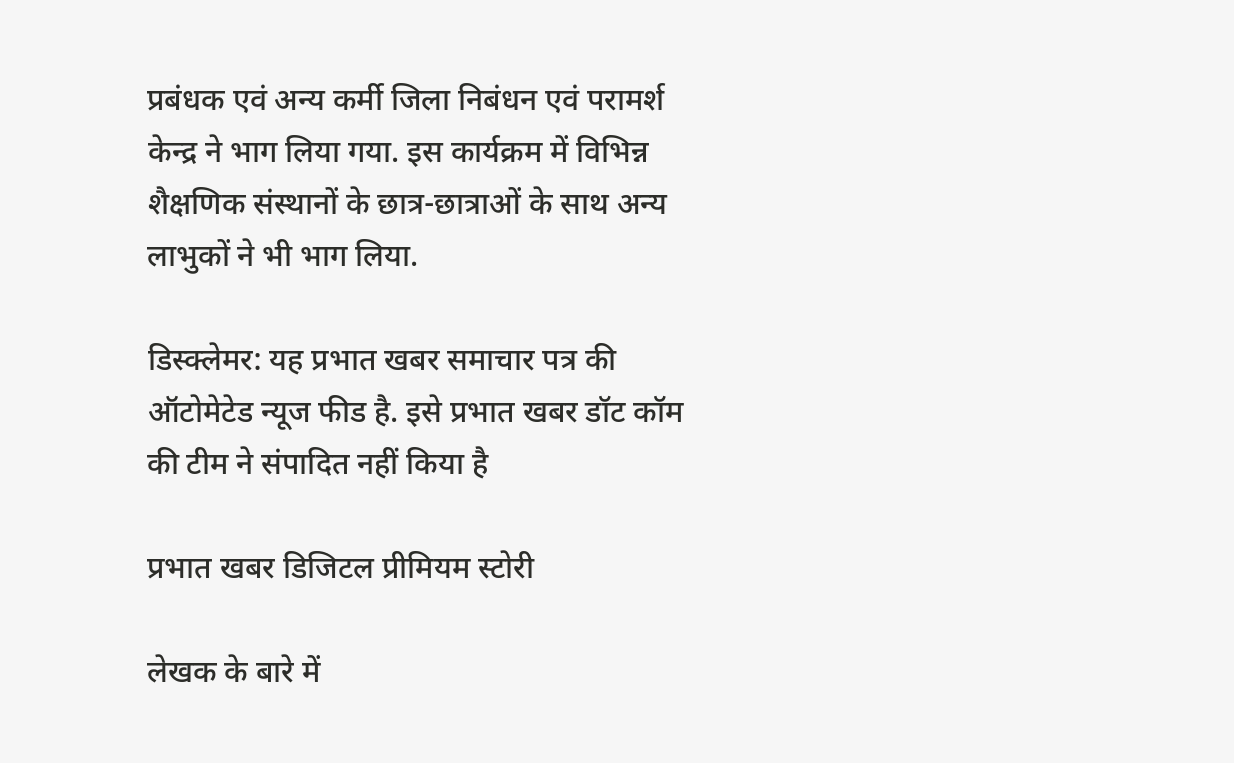प्रबंधक एवं अन्य कर्मी जिला निबंधन एवं परामर्श केन्द्र ने भाग लिया गया. इस कार्यक्रम में विभिन्न शैक्षणिक संस्थानों के छात्र-छात्राओं के साथ अन्य लाभुकों ने भी भाग लिया.

डिस्क्लेमर: यह प्रभात खबर समाचार पत्र की ऑटोमेटेड न्यूज फीड है. इसे प्रभात खबर डॉट कॉम की टीम ने संपादित नहीं किया है

प्रभात खबर डिजिटल प्रीमियम स्टोरी

लेखक के बारे में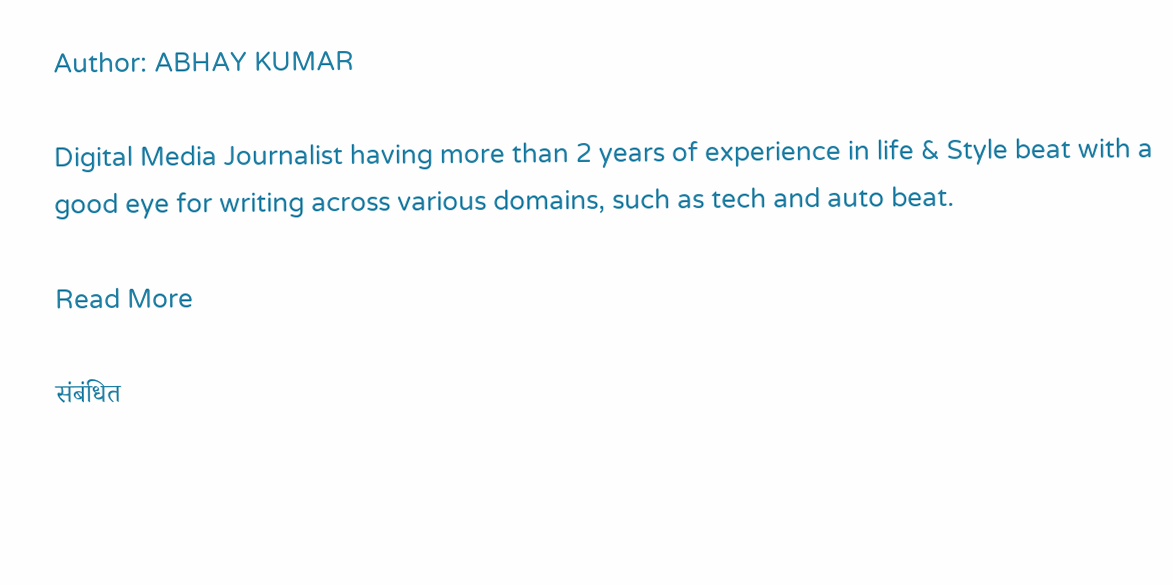Author: ABHAY KUMAR

Digital Media Journalist having more than 2 years of experience in life & Style beat with a good eye for writing across various domains, such as tech and auto beat.

Read More

संबंधित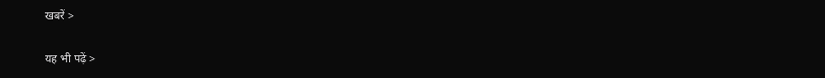खबरें >

यह भी पढ़ें >